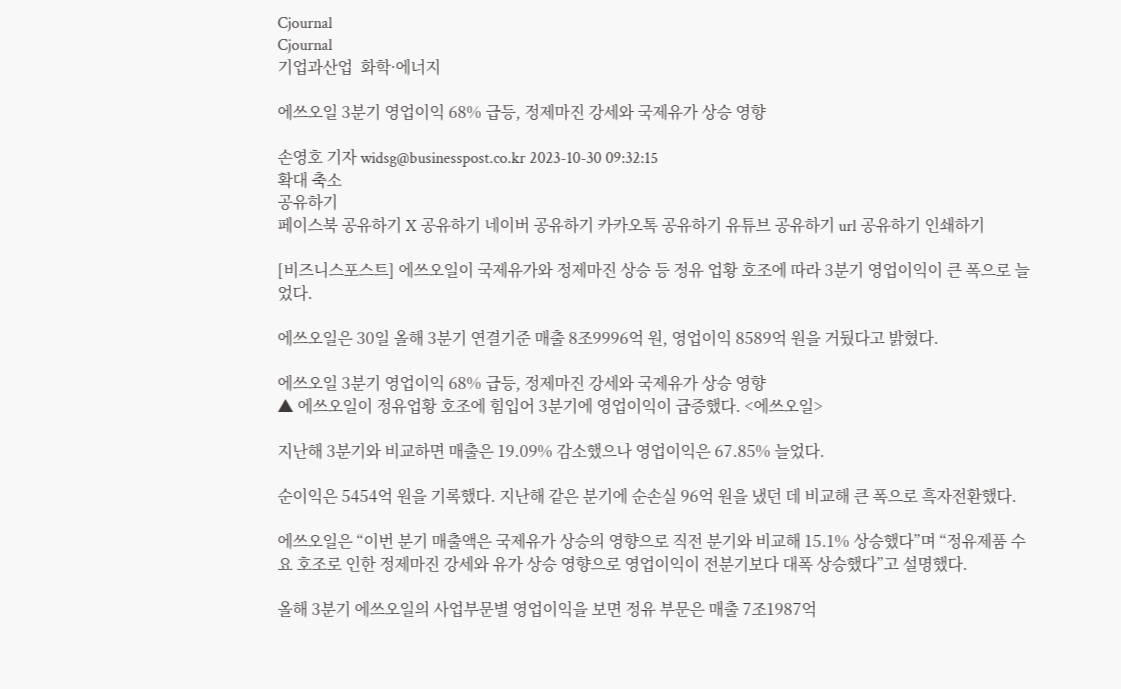Cjournal
Cjournal
기업과산업  화학·에너지

에쓰오일 3분기 영업이익 68% 급등, 정제마진 강세와 국제유가 상승 영향

손영호 기자 widsg@businesspost.co.kr 2023-10-30 09:32:15
확대 축소
공유하기
페이스북 공유하기 X 공유하기 네이버 공유하기 카카오톡 공유하기 유튜브 공유하기 url 공유하기 인쇄하기

[비즈니스포스트] 에쓰오일이 국제유가와 정제마진 상승 등 정유 업황 호조에 따라 3분기 영업이익이 큰 폭으로 늘었다.

에쓰오일은 30일 올해 3분기 연결기준 매출 8조9996억 원, 영업이익 8589억 원을 거뒀다고 밝혔다.

에쓰오일 3분기 영업이익 68% 급등, 정제마진 강세와 국제유가 상승 영향
▲ 에쓰오일이 정유업황 호조에 힘입어 3분기에 영업이익이 급증했다. <에쓰오일>

지난해 3분기와 비교하면 매출은 19.09% 감소했으나 영업이익은 67.85% 늘었다.

순이익은 5454억 원을 기록했다. 지난해 같은 분기에 순손실 96억 원을 냈던 데 비교해 큰 폭으로 흑자전환했다.

에쓰오일은 “이번 분기 매출액은 국제유가 상승의 영향으로 직전 분기와 비교해 15.1% 상승했다”며 “정유제품 수요 호조로 인한 정제마진 강세와 유가 상승 영향으로 영업이익이 전분기보다 대폭 상승했다”고 설명했다.

올해 3분기 에쓰오일의 사업부문별 영업이익을 보면 정유 부문은 매출 7조1987억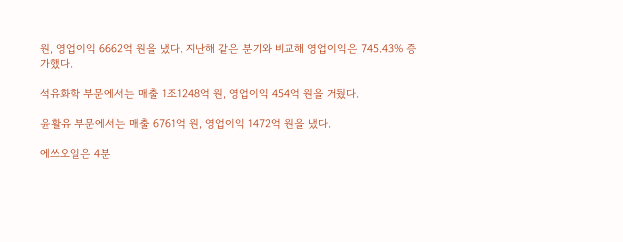원, 영업이익 6662억 원을 냈다. 지난해 같은 분기와 비교해 영업이익은 745.43% 증가했다.

석유화학 부문에서는 매출 1조1248억 원, 영업이익 454억 원을 거뒀다.

윤활유 부문에서는 매출 6761억 원, 영업이익 1472억 원을 냈다.

에쓰오일은 4분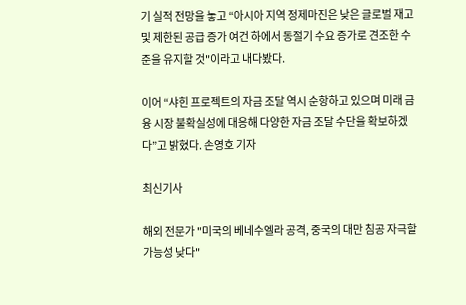기 실적 전망을 놓고 “아시아 지역 정제마진은 낮은 글로벌 재고 및 제한된 공급 증가 여건 하에서 동절기 수요 증가로 견조한 수준을 유지할 것"이라고 내다봤다.

이어 “샤힌 프로젝트의 자금 조달 역시 순항하고 있으며 미래 금융 시장 불확실성에 대응해 다양한 자금 조달 수단을 확보하겠다”고 밝혔다. 손영호 기자

최신기사

해외 전문가 "미국의 베네수엘라 공격, 중국의 대만 침공 자극할 가능성 낮다"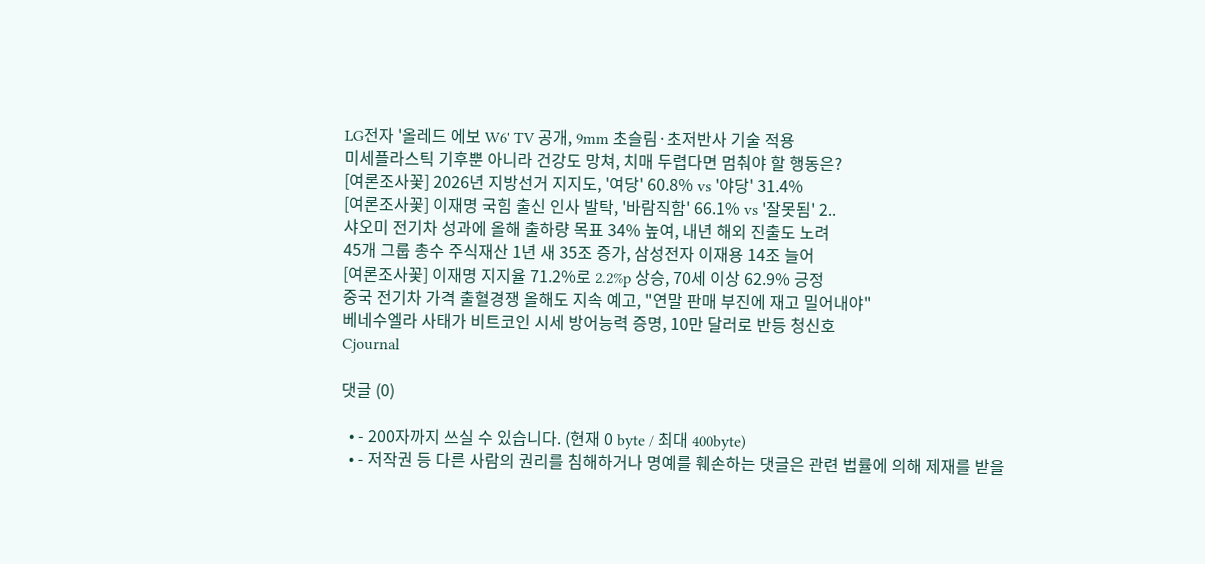LG전자 '올레드 에보 W6' TV 공개, 9mm 초슬림·초저반사 기술 적용
미세플라스틱 기후뿐 아니라 건강도 망쳐, 치매 두렵다면 멈춰야 할 행동은?
[여론조사꽃] 2026년 지방선거 지지도, '여당' 60.8% vs '야당' 31.4%
[여론조사꽃] 이재명 국힘 출신 인사 발탁, '바람직함' 66.1% vs '잘못됨' 2..
샤오미 전기차 성과에 올해 출하량 목표 34% 높여, 내년 해외 진출도 노려
45개 그룹 총수 주식재산 1년 새 35조 증가, 삼성전자 이재용 14조 늘어
[여론조사꽃] 이재명 지지율 71.2%로 2.2%p 상승, 70세 이상 62.9% 긍정
중국 전기차 가격 출혈경쟁 올해도 지속 예고, "연말 판매 부진에 재고 밀어내야"
베네수엘라 사태가 비트코인 시세 방어능력 증명, 10만 달러로 반등 청신호
Cjournal

댓글 (0)

  • - 200자까지 쓰실 수 있습니다. (현재 0 byte / 최대 400byte)
  • - 저작권 등 다른 사람의 권리를 침해하거나 명예를 훼손하는 댓글은 관련 법률에 의해 제재를 받을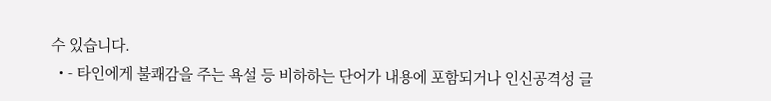수 있습니다.
  • - 타인에게 불쾌감을 주는 욕설 등 비하하는 단어가 내용에 포함되거나 인신공격성 글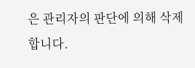은 관리자의 판단에 의해 삭제 합니다.